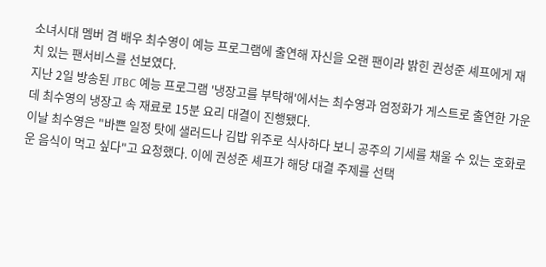소녀시대 멤버 겸 배우 최수영이 예능 프로그램에 출연해 자신을 오랜 팬이라 밝힌 권성준 셰프에게 재치 있는 팬서비스를 선보였다.
지난 2일 방송된 JTBC 예능 프로그램 '냉장고를 부탁해'에서는 최수영과 엄정화가 게스트로 출연한 가운데 최수영의 냉장고 속 재료로 15분 요리 대결이 진행됐다.
이날 최수영은 "바쁜 일정 탓에 샐러드나 김밥 위주로 식사하다 보니 공주의 기세를 채울 수 있는 호화로운 음식이 먹고 싶다"고 요청했다. 이에 권성준 셰프가 해당 대결 주제를 선택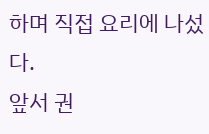하며 직접 요리에 나섰다.
앞서 권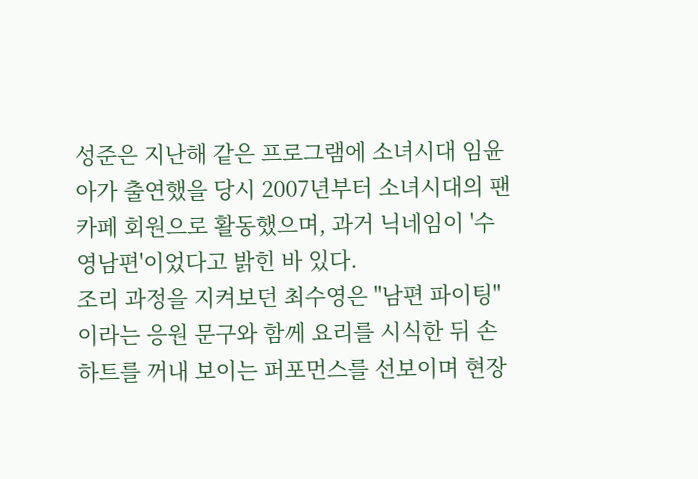성준은 지난해 같은 프로그램에 소녀시대 임윤아가 출연했을 당시 2007년부터 소녀시대의 팬카페 회원으로 활동했으며, 과거 닉네임이 '수영남편'이었다고 밝힌 바 있다.
조리 과정을 지켜보던 최수영은 "남편 파이팅"이라는 응원 문구와 함께 요리를 시식한 뒤 손하트를 꺼내 보이는 퍼포먼스를 선보이며 현장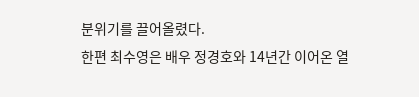분위기를 끌어올렸다.
한편 최수영은 배우 정경호와 14년간 이어온 열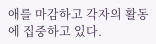애를 마감하고 각자의 활동에 집중하고 있다.